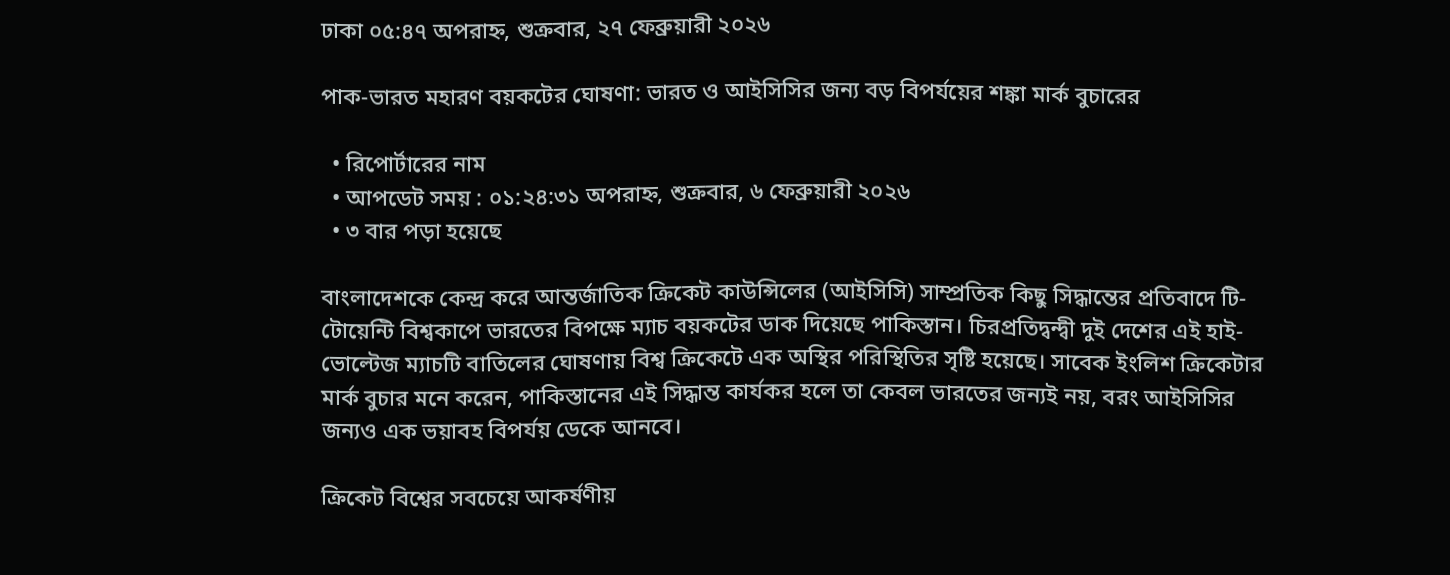ঢাকা ০৫:৪৭ অপরাহ্ন, শুক্রবার, ২৭ ফেব্রুয়ারী ২০২৬

পাক-ভারত মহারণ বয়কটের ঘোষণা: ভারত ও আইসিসির জন্য বড় বিপর্যয়ের শঙ্কা মার্ক বুচারের

  • রিপোর্টারের নাম
  • আপডেট সময় : ০১:২৪:৩১ অপরাহ্ন, শুক্রবার, ৬ ফেব্রুয়ারী ২০২৬
  • ৩ বার পড়া হয়েছে

বাংলাদেশকে কেন্দ্র করে আন্তর্জাতিক ক্রিকেট কাউন্সিলের (আইসিসি) সাম্প্রতিক কিছু সিদ্ধান্তের প্রতিবাদে টি-টোয়েন্টি বিশ্বকাপে ভারতের বিপক্ষে ম্যাচ বয়কটের ডাক দিয়েছে পাকিস্তান। চিরপ্রতিদ্বন্দ্বী দুই দেশের এই হাই-ভোল্টেজ ম্যাচটি বাতিলের ঘোষণায় বিশ্ব ক্রিকেটে এক অস্থির পরিস্থিতির সৃষ্টি হয়েছে। সাবেক ইংলিশ ক্রিকেটার মার্ক বুচার মনে করেন, পাকিস্তানের এই সিদ্ধান্ত কার্যকর হলে তা কেবল ভারতের জন্যই নয়, বরং আইসিসির জন্যও এক ভয়াবহ বিপর্যয় ডেকে আনবে।

ক্রিকেট বিশ্বের সবচেয়ে আকর্ষণীয়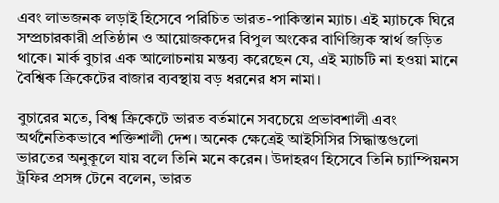এবং লাভজনক লড়াই হিসেবে পরিচিত ভারত-পাকিস্তান ম্যাচ। এই ম্যাচকে ঘিরে সম্প্রচারকারী প্রতিষ্ঠান ও আয়োজকদের বিপুল অংকের বাণিজ্যিক স্বার্থ জড়িত থাকে। মার্ক বুচার এক আলোচনায় মন্তব্য করেছেন যে, এই ম্যাচটি না হওয়া মানে বৈশ্বিক ক্রিকেটের বাজার ব্যবস্থায় বড় ধরনের ধস নামা।

বুচারের মতে, বিশ্ব ক্রিকেটে ভারত বর্তমানে সবচেয়ে প্রভাবশালী এবং অর্থনৈতিকভাবে শক্তিশালী দেশ। অনেক ক্ষেত্রেই আইসিসির সিদ্ধান্তগুলো ভারতের অনুকূলে যায় বলে তিনি মনে করেন। উদাহরণ হিসেবে তিনি চ্যাম্পিয়নস ট্রফির প্রসঙ্গ টেনে বলেন, ভারত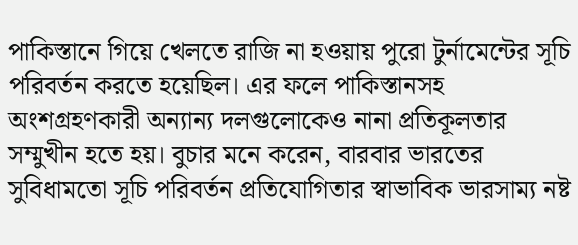পাকিস্তানে গিয়ে খেলতে রাজি না হওয়ায় পুরো টুর্নামেন্টের সূচি পরিবর্তন করতে হয়েছিল। এর ফলে পাকিস্তানসহ অংশগ্রহণকারী অন্যান্য দলগুলোকেও নানা প্রতিকূলতার সম্মুখীন হতে হয়। বুচার মনে করেন, বারবার ভারতের সুবিধামতো সূচি পরিবর্তন প্রতিযোগিতার স্বাভাবিক ভারসাম্য নষ্ট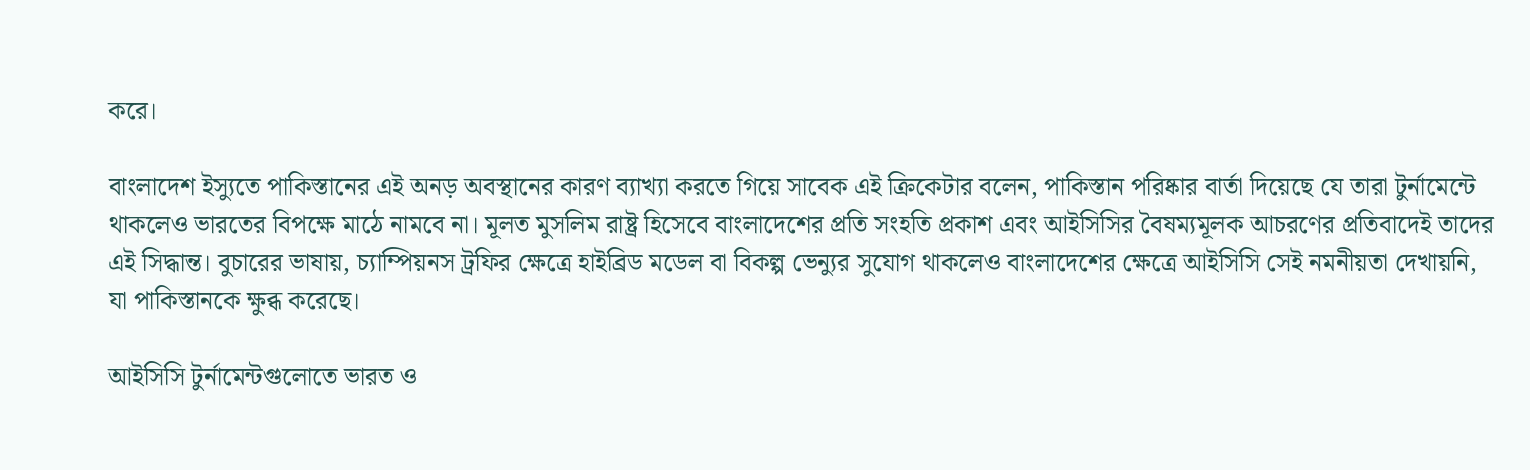করে।

বাংলাদেশ ইস্যুতে পাকিস্তানের এই অনড় অবস্থানের কারণ ব্যাখ্যা করতে গিয়ে সাবেক এই ক্রিকেটার বলেন, পাকিস্তান পরিষ্কার বার্তা দিয়েছে যে তারা টুর্নামেন্টে থাকলেও ভারতের বিপক্ষে মাঠে নামবে না। মূলত মুসলিম রাষ্ট্র হিসেবে বাংলাদেশের প্রতি সংহতি প্রকাশ এবং আইসিসির বৈষম্যমূলক আচরণের প্রতিবাদেই তাদের এই সিদ্ধান্ত। বুচারের ভাষায়, চ্যাম্পিয়নস ট্রফির ক্ষেত্রে হাইব্রিড মডেল বা বিকল্প ভেন্যুর সুযোগ থাকলেও বাংলাদেশের ক্ষেত্রে আইসিসি সেই নমনীয়তা দেখায়নি, যা পাকিস্তানকে ক্ষুব্ধ করেছে।

আইসিসি টুর্নামেন্টগুলোতে ভারত ও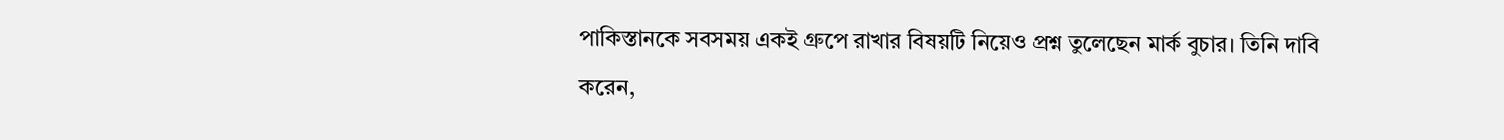পাকিস্তানকে সবসময় একই গ্রুপে রাখার বিষয়টি নিয়েও প্রশ্ন তুলেছেন মার্ক বুচার। তিনি দাবি করেন,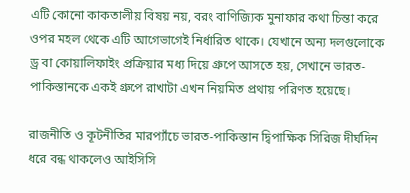এটি কোনো কাকতালীয় বিষয় নয়, বরং বাণিজ্যিক মুনাফার কথা চিন্তা করে ওপর মহল থেকে এটি আগেভাগেই নির্ধারিত থাকে। যেখানে অন্য দলগুলোকে ড্র বা কোয়ালিফাইং প্রক্রিয়ার মধ্য দিয়ে গ্রুপে আসতে হয়, সেখানে ভারত-পাকিস্তানকে একই গ্রুপে রাখাটা এখন নিয়মিত প্রথায় পরিণত হয়েছে।

রাজনীতি ও কূটনীতির মারপ্যাঁচে ভারত-পাকিস্তান দ্বিপাক্ষিক সিরিজ দীর্ঘদিন ধরে বন্ধ থাকলেও আইসিসি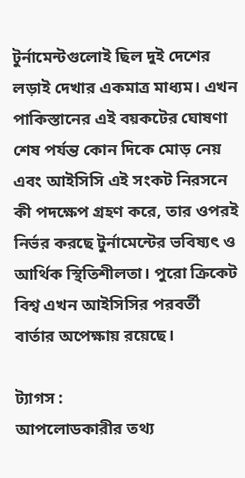টুর্নামেন্টগুলোই ছিল দুই দেশের লড়াই দেখার একমাত্র মাধ্যম। এখন পাকিস্তানের এই বয়কটের ঘোষণা শেষ পর্যন্ত কোন দিকে মোড় নেয় এবং আইসিসি এই সংকট নিরসনে কী পদক্ষেপ গ্রহণ করে, তার ওপরই নির্ভর করছে টুর্নামেন্টের ভবিষ্যৎ ও আর্থিক স্থিতিশীলতা। পুরো ক্রিকেট বিশ্ব এখন আইসিসির পরবর্তী বার্তার অপেক্ষায় রয়েছে।

ট্যাগস :
আপলোডকারীর তথ্য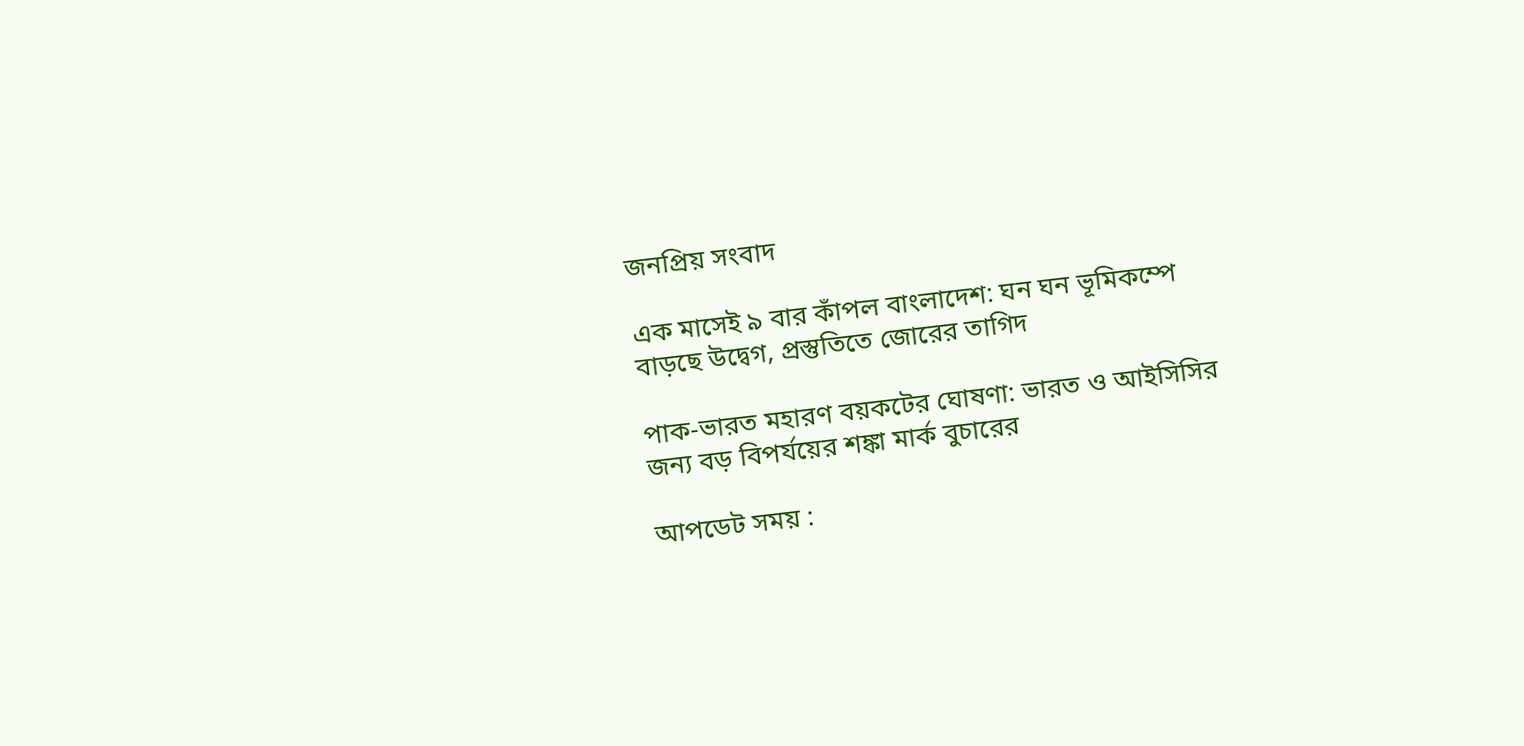জনপ্রিয় সংবাদ

এক মাসেই ৯ বার কাঁপল বাংলাদেশ: ঘন ঘন ভূমিকম্পে বাড়ছে উদ্বেগ, প্রস্তুতিতে জোরের তাগিদ

পাক-ভারত মহারণ বয়কটের ঘোষণা: ভারত ও আইসিসির জন্য বড় বিপর্যয়ের শঙ্কা মার্ক বুচারের

আপডেট সময় :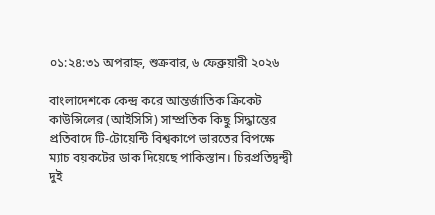০১:২৪:৩১ অপরাহ্ন, শুক্রবার, ৬ ফেব্রুয়ারী ২০২৬

বাংলাদেশকে কেন্দ্র করে আন্তর্জাতিক ক্রিকেট কাউন্সিলের (আইসিসি) সাম্প্রতিক কিছু সিদ্ধান্তের প্রতিবাদে টি-টোয়েন্টি বিশ্বকাপে ভারতের বিপক্ষে ম্যাচ বয়কটের ডাক দিয়েছে পাকিস্তান। চিরপ্রতিদ্বন্দ্বী দুই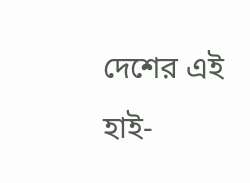দেশের এই হাই-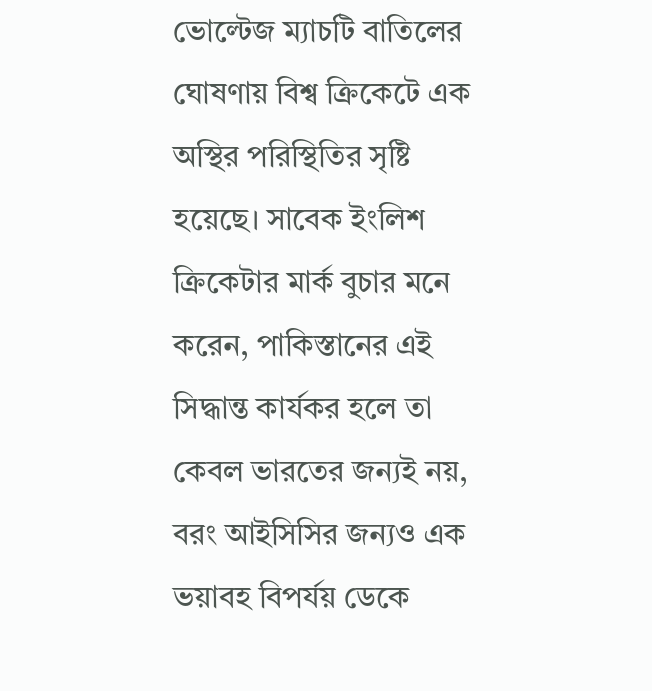ভোল্টেজ ম্যাচটি বাতিলের ঘোষণায় বিশ্ব ক্রিকেটে এক অস্থির পরিস্থিতির সৃষ্টি হয়েছে। সাবেক ইংলিশ ক্রিকেটার মার্ক বুচার মনে করেন, পাকিস্তানের এই সিদ্ধান্ত কার্যকর হলে তা কেবল ভারতের জন্যই নয়, বরং আইসিসির জন্যও এক ভয়াবহ বিপর্যয় ডেকে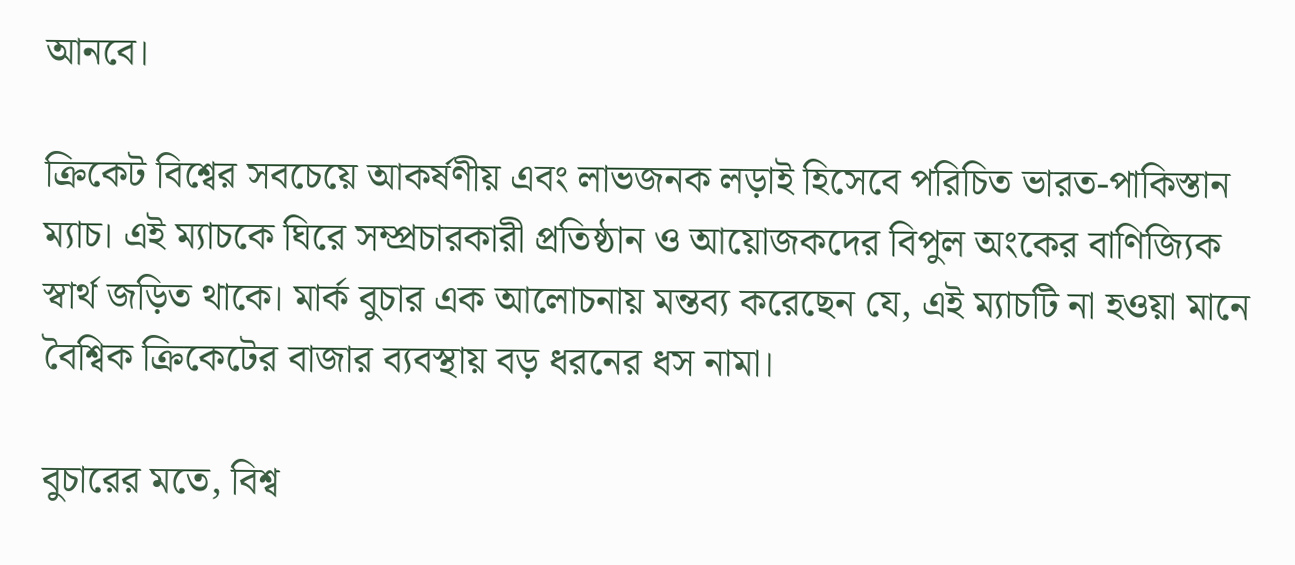আনবে।

ক্রিকেট বিশ্বের সবচেয়ে আকর্ষণীয় এবং লাভজনক লড়াই হিসেবে পরিচিত ভারত-পাকিস্তান ম্যাচ। এই ম্যাচকে ঘিরে সম্প্রচারকারী প্রতিষ্ঠান ও আয়োজকদের বিপুল অংকের বাণিজ্যিক স্বার্থ জড়িত থাকে। মার্ক বুচার এক আলোচনায় মন্তব্য করেছেন যে, এই ম্যাচটি না হওয়া মানে বৈশ্বিক ক্রিকেটের বাজার ব্যবস্থায় বড় ধরনের ধস নামা।

বুচারের মতে, বিশ্ব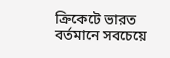ক্রিকেটে ভারত বর্তমানে সবচেয়ে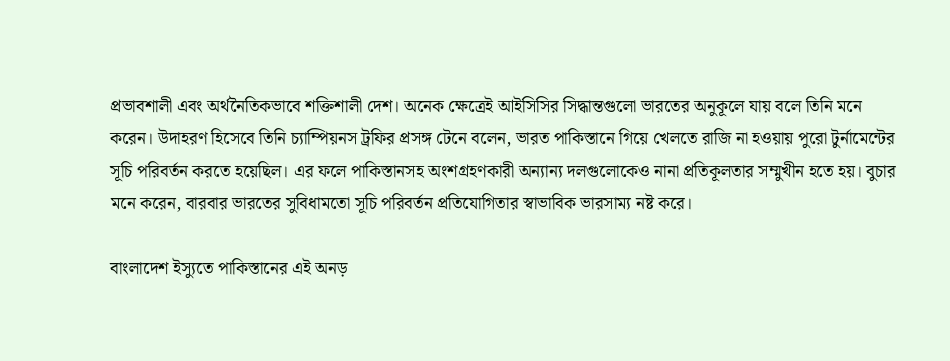প্রভাবশালী এবং অর্থনৈতিকভাবে শক্তিশালী দেশ। অনেক ক্ষেত্রেই আইসিসির সিদ্ধান্তগুলো ভারতের অনুকূলে যায় বলে তিনি মনে করেন। উদাহরণ হিসেবে তিনি চ্যাম্পিয়নস ট্রফির প্রসঙ্গ টেনে বলেন, ভারত পাকিস্তানে গিয়ে খেলতে রাজি না হওয়ায় পুরো টুর্নামেন্টের সূচি পরিবর্তন করতে হয়েছিল। এর ফলে পাকিস্তানসহ অংশগ্রহণকারী অন্যান্য দলগুলোকেও নানা প্রতিকূলতার সম্মুখীন হতে হয়। বুচার মনে করেন, বারবার ভারতের সুবিধামতো সূচি পরিবর্তন প্রতিযোগিতার স্বাভাবিক ভারসাম্য নষ্ট করে।

বাংলাদেশ ইস্যুতে পাকিস্তানের এই অনড়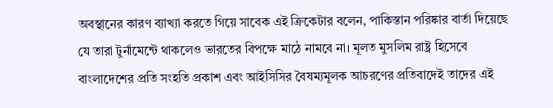অবস্থানের কারণ ব্যাখ্যা করতে গিয়ে সাবেক এই ক্রিকেটার বলেন, পাকিস্তান পরিষ্কার বার্তা দিয়েছে যে তারা টুর্নামেন্টে থাকলেও ভারতের বিপক্ষে মাঠে নামবে না। মূলত মুসলিম রাষ্ট্র হিসেবে বাংলাদেশের প্রতি সংহতি প্রকাশ এবং আইসিসির বৈষম্যমূলক আচরণের প্রতিবাদেই তাদের এই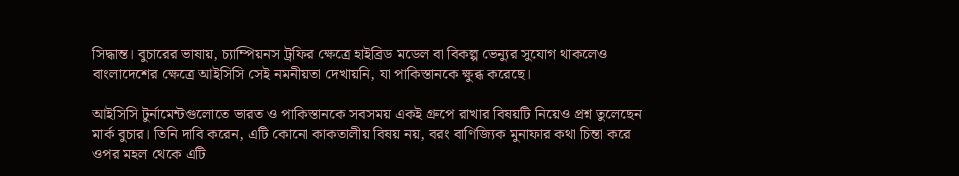সিদ্ধান্ত। বুচারের ভাষায়, চ্যাম্পিয়নস ট্রফির ক্ষেত্রে হাইব্রিড মডেল বা বিকল্প ভেন্যুর সুযোগ থাকলেও বাংলাদেশের ক্ষেত্রে আইসিসি সেই নমনীয়তা দেখায়নি, যা পাকিস্তানকে ক্ষুব্ধ করেছে।

আইসিসি টুর্নামেন্টগুলোতে ভারত ও পাকিস্তানকে সবসময় একই গ্রুপে রাখার বিষয়টি নিয়েও প্রশ্ন তুলেছেন মার্ক বুচার। তিনি দাবি করেন, এটি কোনো কাকতালীয় বিষয় নয়, বরং বাণিজ্যিক মুনাফার কথা চিন্তা করে ওপর মহল থেকে এটি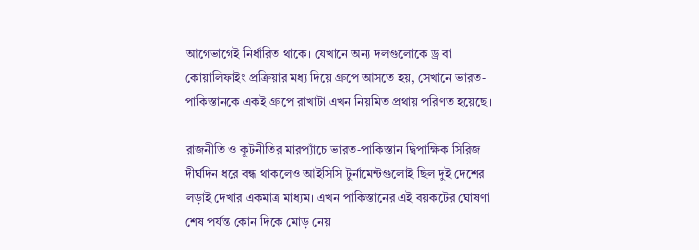আগেভাগেই নির্ধারিত থাকে। যেখানে অন্য দলগুলোকে ড্র বা কোয়ালিফাইং প্রক্রিয়ার মধ্য দিয়ে গ্রুপে আসতে হয়, সেখানে ভারত-পাকিস্তানকে একই গ্রুপে রাখাটা এখন নিয়মিত প্রথায় পরিণত হয়েছে।

রাজনীতি ও কূটনীতির মারপ্যাঁচে ভারত-পাকিস্তান দ্বিপাক্ষিক সিরিজ দীর্ঘদিন ধরে বন্ধ থাকলেও আইসিসি টুর্নামেন্টগুলোই ছিল দুই দেশের লড়াই দেখার একমাত্র মাধ্যম। এখন পাকিস্তানের এই বয়কটের ঘোষণা শেষ পর্যন্ত কোন দিকে মোড় নেয়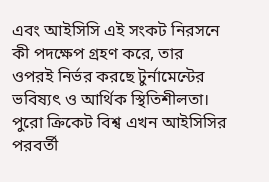এবং আইসিসি এই সংকট নিরসনে কী পদক্ষেপ গ্রহণ করে, তার ওপরই নির্ভর করছে টুর্নামেন্টের ভবিষ্যৎ ও আর্থিক স্থিতিশীলতা। পুরো ক্রিকেট বিশ্ব এখন আইসিসির পরবর্তী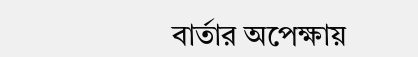বার্তার অপেক্ষায়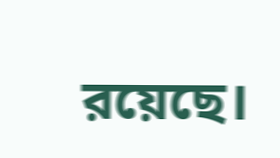রয়েছে।